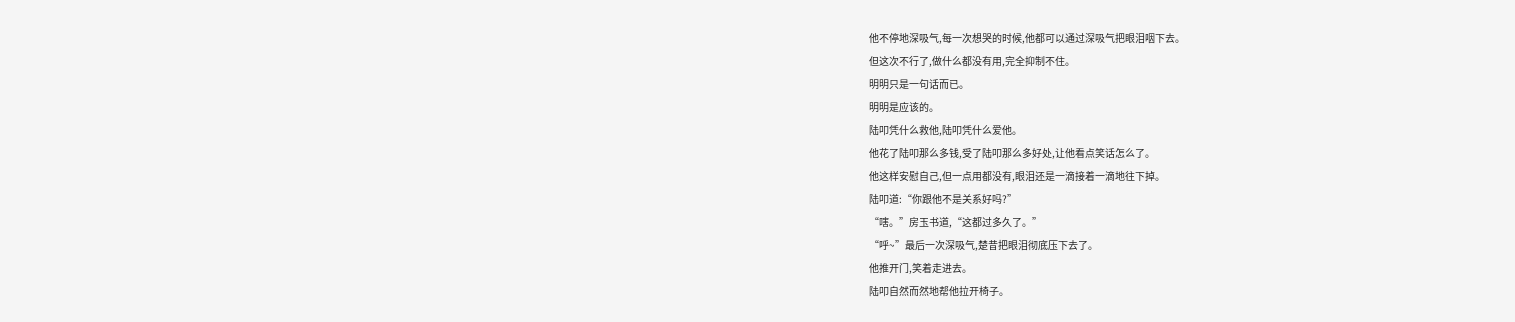他不停地深吸气,每一次想哭的时候,他都可以通过深吸气把眼泪咽下去。
但这次不行了,做什么都没有用,完全抑制不住。
明明只是一句话而已。
明明是应该的。
陆叩凭什么救他,陆叩凭什么爱他。
他花了陆叩那么多钱,受了陆叩那么多好处,让他看点笑话怎么了。
他这样安慰自己,但一点用都没有,眼泪还是一滴接着一滴地往下掉。
陆叩道:“你跟他不是关系好吗?”
“嗐。”房玉书道,“这都过多久了。”
“呼~”最后一次深吸气,楚昔把眼泪彻底压下去了。
他推开门,笑着走进去。
陆叩自然而然地帮他拉开椅子。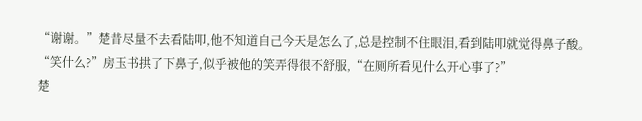“谢谢。”楚昔尽量不去看陆叩,他不知道自己今天是怎么了,总是控制不住眼泪,看到陆叩就觉得鼻子酸。
“笑什么?”房玉书拱了下鼻子,似乎被他的笑弄得很不舒服,“在厕所看见什么开心事了?”
楚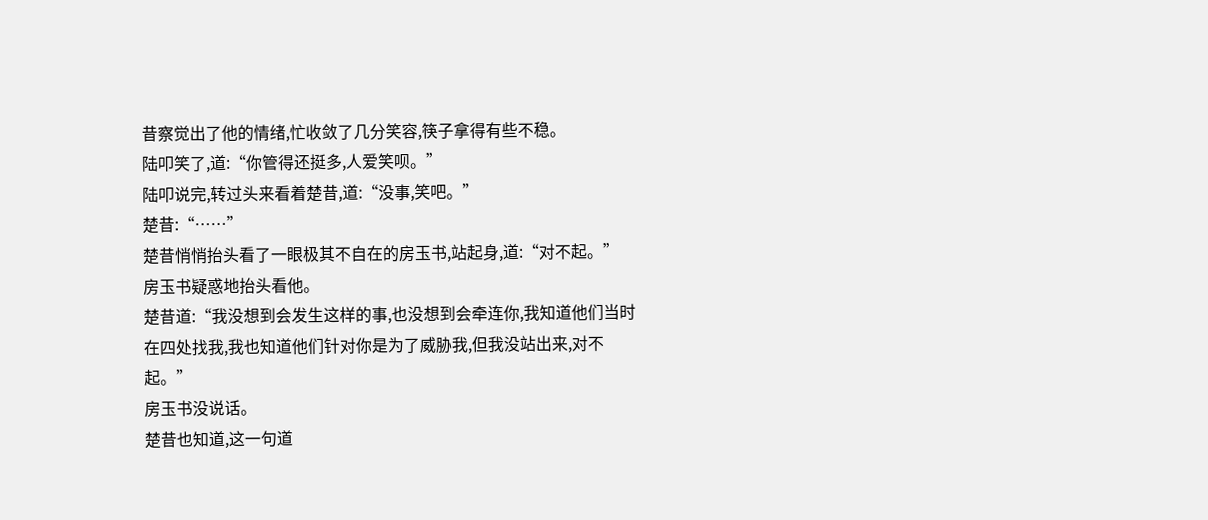昔察觉出了他的情绪,忙收敛了几分笑容,筷子拿得有些不稳。
陆叩笑了,道:“你管得还挺多,人爱笑呗。”
陆叩说完,转过头来看着楚昔,道:“没事,笑吧。”
楚昔:“……”
楚昔悄悄抬头看了一眼极其不自在的房玉书,站起身,道:“对不起。”
房玉书疑惑地抬头看他。
楚昔道:“我没想到会发生这样的事,也没想到会牵连你,我知道他们当时在四处找我,我也知道他们针对你是为了威胁我,但我没站出来,对不起。”
房玉书没说话。
楚昔也知道,这一句道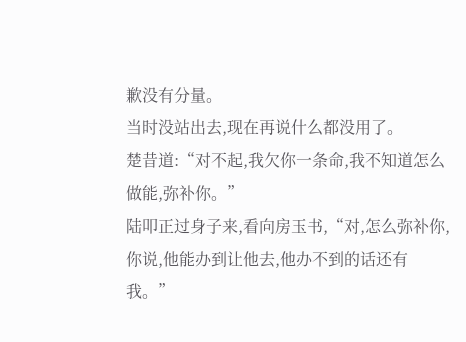歉没有分量。
当时没站出去,现在再说什么都没用了。
楚昔道:“对不起,我欠你一条命,我不知道怎么做能,弥补你。”
陆叩正过身子来,看向房玉书,“对,怎么弥补你,你说,他能办到让他去,他办不到的话还有我。”